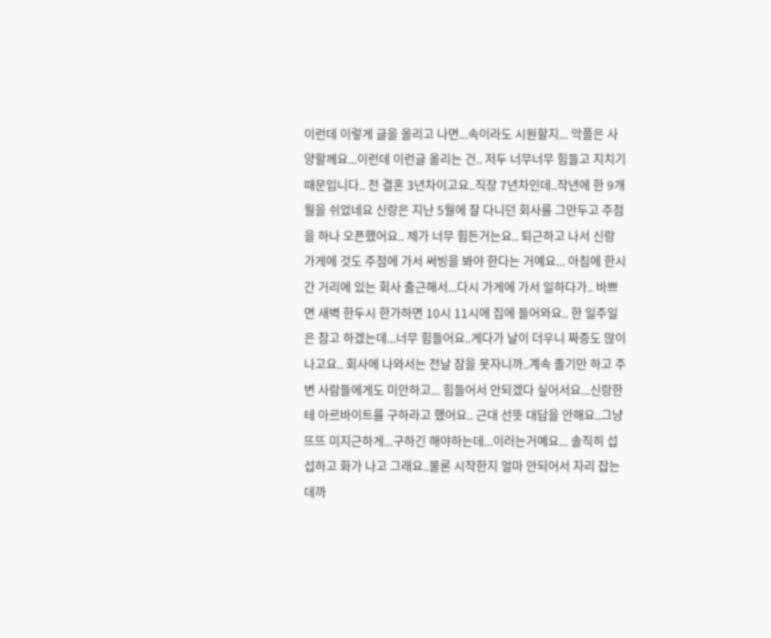이런데 이렇게 글을 올리고 나면...속이라도 시원할지... 악플은 사양할께요...이런데 이런글 올리는 건.. 저두 너무너무 힘들고 지치기 때문입니다.. 전 결혼 3년차이고요..직장 7년차인데..작년에 한 9개월을 쉬었네요 신랑은 지난 5월에 잘 다니던 회사를 그만두고 주점을 하나 오픈했어요.. 제가 너무 힘든거는요.. 퇴근하고 나서 신랑 가게에 것도 주점에 가서 써빙을 봐야 한다는 거예요... 아침에 한시간 거리에 있는 회사 출근해서...다시 가게에 가서 일하다가.. 바쁘면 새벽 한두시 한가하면 10시 11시에 집에 들어와요.. 한 일주일은 참고 하겠는데...너무 힘들어요..게다가 날이 더우니 짜증도 많이 나고요.. 회사에 나와서는 전날 잠을 못자니까..계속 졸기만 하고 주변 사람들에게도 미안하고... 힘들어서 안되겠다 싶어서요...신랑한테 아르바이트를 구하라고 했어요.. 근대 선뜻 대답을 안해요..그냥 뜨뜨 미지근하게...구하긴 해야하는데...이러는거예요... 솔직히 섭섭하고 화가 나고 그래요..물론 시작한지 얼마 안되어서 자리 잡는데까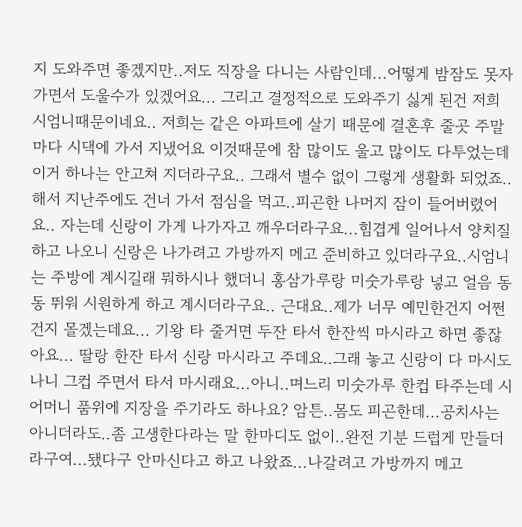지 도와주면 좋겠지만..저도 직장을 다니는 사람인데...어떻게 밤잠도 못자가면서 도울수가 있겠어요... 그리고 결정적으로 도와주기 싫게 된건 저희 시엄니때문이네요.. 저희는 같은 아파트에 살기 때문에 결혼후 줄곳 주말마다 시댁에 가서 지냈어요 이것때문에 참 많이도 울고 많이도 다투었는데 이거 하나는 안고쳐 지더라구요.. 그래서 별수 없이 그렇게 생활화 되었죠.. 해서 지난주에도 건너 가서 점심을 먹고..피곤한 나머지 잠이 들어버렸어요.. 자는데 신랑이 가게 나가자고 깨우더라구요...힘겹게 일어나서 양치질 하고 나오니 신랑은 나가려고 가방까지 메고 준비하고 있더라구요..시엄니는 주방에 계시길래 뭐하시나 했더니 홍삼가루랑 미숫가루랑 넣고 얼음 동동 뛰워 시원하게 하고 계시더라구요.. 근대요..제가 너무 예민한건지 어쩐건지 몰겠는데요... 기왕 타 줄거면 두잔 타서 한잔씩 마시라고 하면 좋잖아요... 딸랑 한잔 타서 신랑 마시라고 주데요..그래 놓고 신랑이 다 마시도 나니 그컵 주면서 타서 마시래요...아니..며느리 미숫가루 한컵 타주는데 시어머니 품위에 지장을 주기라도 하나요? 암튼..몸도 피곤한데...공치사는 아니더라도..좀 고생한다라는 말 한마디도 없이..완전 기분 드럽게 만들더라구여...됐다구 안마신다고 하고 나왔죠...나갈려고 가방까지 메고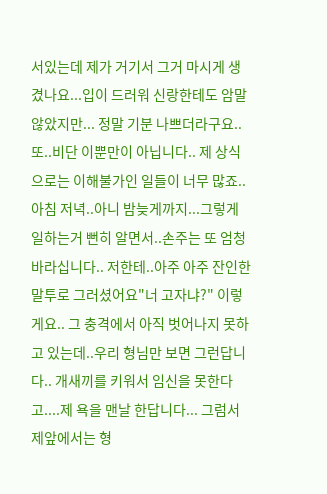서있는데 제가 거기서 그거 마시게 생겼나요...입이 드러워 신랑한테도 암말 않았지만... 정말 기분 나쁘더라구요.. 또..비단 이뿐만이 아닙니다.. 제 상식으로는 이해불가인 일들이 너무 많죠.. 아침 저녁..아니 밤늦게까지...그렇게 일하는거 뻔히 알면서..손주는 또 엄청 바라십니다.. 저한테..아주 아주 잔인한 말투로 그러셨어요"너 고자냐?" 이렇게요.. 그 충격에서 아직 벗어나지 못하고 있는데..우리 형님만 보면 그런답니다.. 개새끼를 키워서 임신을 못한다고....제 욕을 맨날 한답니다... 그럼서 제앞에서는 형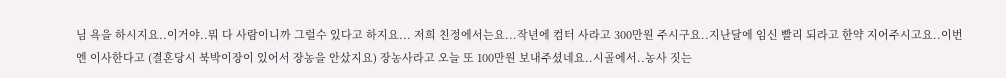님 욕을 하시지요..이거야..뭐 다 사람이니까 그럴수 있다고 하지요... 저희 친정에서는요...작년에 컴터 사라고 300만원 주시구요..지난달에 임신 빨리 되라고 한약 지어주시고요..이번엔 이사한다고 (결혼당시 북박이장이 있어서 장농을 안샀지요) 장농사라고 오늘 또 100만원 보내주셨네요..시골에서..농사 짓는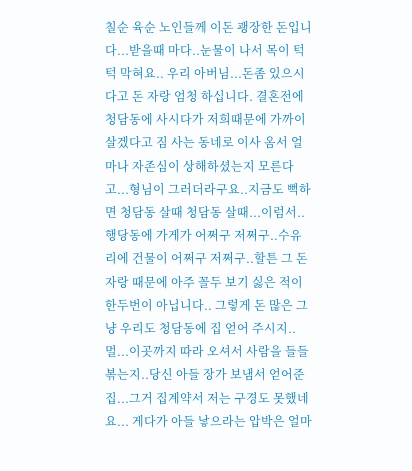칠순 육순 노인들께 이돈 괭장한 돈입니다...받을때 마다..눈물이 나서 목이 턱턱 막혀요.. 우리 아버님...돈좀 있으시다고 돈 자랑 엄청 하십니다. 결혼전에 청담동에 사시다가 저희때문에 가까이 살겠다고 짐 사는 동네로 이사 옴서 얼마나 자존심이 상해하셨는지 모른다고...형님이 그러더라구요..지금도 뻑하면 청담동 살때 청담동 살때...이럼서.. 행당동에 가게가 어쩌구 저쩌구..수유리에 건물이 어쩌구 저쩌구..할튼 그 돈 자랑 때문에 아주 꼴두 보기 싫은 적이 한두번이 아닙니다.. 그렇게 돈 많은 그냥 우리도 청담동에 집 얻어 주시지..멀...이곳까지 따라 오셔서 사람을 들들 볶는지..당신 아들 장가 보냄서 얻어준 집...그거 집계약서 저는 구경도 못했네요... 게다가 아들 낳으라는 압박은 얼마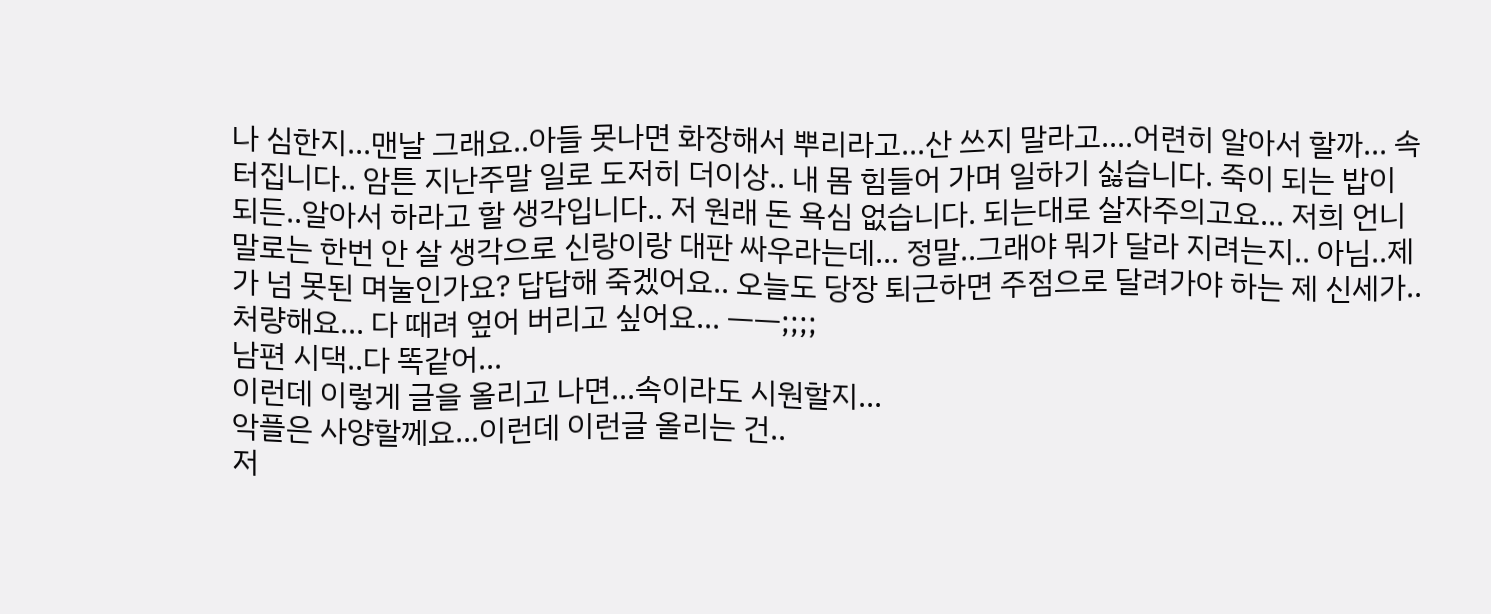나 심한지...맨날 그래요..아들 못나면 화장해서 뿌리라고...산 쓰지 말라고....어련히 알아서 할까... 속터집니다.. 암튼 지난주말 일로 도저히 더이상.. 내 몸 힘들어 가며 일하기 싫습니다. 죽이 되는 밥이 되든..알아서 하라고 할 생각입니다.. 저 원래 돈 욕심 없습니다. 되는대로 살자주의고요... 저희 언니 말로는 한번 안 살 생각으로 신랑이랑 대판 싸우라는데... 정말..그래야 뭐가 달라 지려는지.. 아님..제가 넘 못된 며눌인가요? 답답해 죽겠어요.. 오늘도 당장 퇴근하면 주점으로 달려가야 하는 제 신세가.. 처량해요... 다 때려 엎어 버리고 싶어요... ㅡㅡ;;;;
남편 시댁..다 똑같어...
이런데 이렇게 글을 올리고 나면...속이라도 시원할지...
악플은 사양할께요...이런데 이런글 올리는 건..
저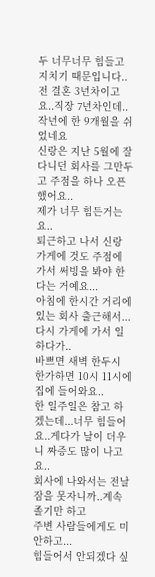두 너무너무 힘들고 지치기 때문입니다..
전 결혼 3년차이고요..직장 7년차인데..작년에 한 9개월을 쉬었네요
신랑은 지난 5월에 잘 다니던 회사를 그만두고 주점을 하나 오픈했어요..
제가 너무 힘든거는요..
퇴근하고 나서 신랑 가게에 것도 주점에 가서 써빙을 봐야 한다는 거예요...
아침에 한시간 거리에 있는 회사 출근해서...다시 가게에 가서 일하다가..
바쁘면 새벽 한두시 한가하면 10시 11시에 집에 들어와요..
한 일주일은 참고 하겠는데...너무 힘들어요..게다가 날이 더우니 짜증도 많이 나고요..
회사에 나와서는 전날 잠을 못자니까..계속 졸기만 하고
주변 사람들에게도 미안하고...
힘들어서 안되겠다 싶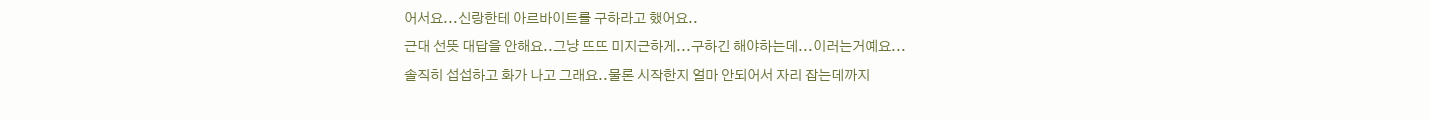어서요...신랑한테 아르바이트를 구하라고 했어요..
근대 선뜻 대답을 안해요..그냥 뜨뜨 미지근하게...구하긴 해야하는데...이러는거예요...
솔직히 섭섭하고 화가 나고 그래요..물론 시작한지 얼마 안되어서 자리 잡는데까지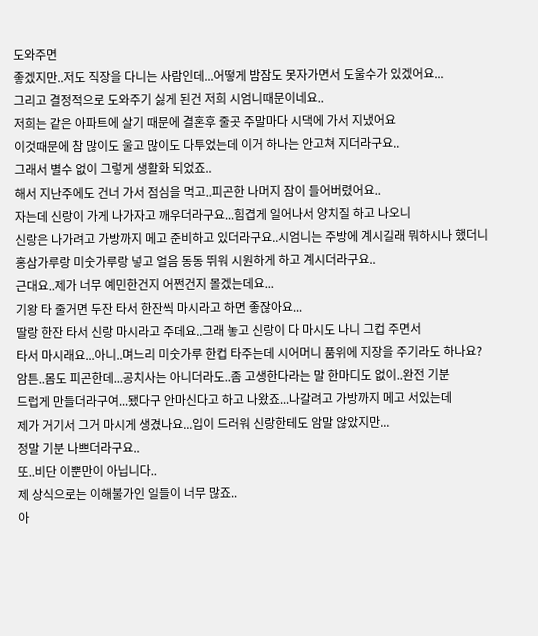도와주면
좋겠지만..저도 직장을 다니는 사람인데...어떻게 밤잠도 못자가면서 도울수가 있겠어요...
그리고 결정적으로 도와주기 싫게 된건 저희 시엄니때문이네요..
저희는 같은 아파트에 살기 때문에 결혼후 줄곳 주말마다 시댁에 가서 지냈어요
이것때문에 참 많이도 울고 많이도 다투었는데 이거 하나는 안고쳐 지더라구요..
그래서 별수 없이 그렇게 생활화 되었죠..
해서 지난주에도 건너 가서 점심을 먹고..피곤한 나머지 잠이 들어버렸어요..
자는데 신랑이 가게 나가자고 깨우더라구요...힘겹게 일어나서 양치질 하고 나오니
신랑은 나가려고 가방까지 메고 준비하고 있더라구요..시엄니는 주방에 계시길래 뭐하시나 했더니
홍삼가루랑 미숫가루랑 넣고 얼음 동동 뛰워 시원하게 하고 계시더라구요..
근대요..제가 너무 예민한건지 어쩐건지 몰겠는데요...
기왕 타 줄거면 두잔 타서 한잔씩 마시라고 하면 좋잖아요...
딸랑 한잔 타서 신랑 마시라고 주데요..그래 놓고 신랑이 다 마시도 나니 그컵 주면서
타서 마시래요...아니..며느리 미숫가루 한컵 타주는데 시어머니 품위에 지장을 주기라도 하나요?
암튼..몸도 피곤한데...공치사는 아니더라도..좀 고생한다라는 말 한마디도 없이..완전 기분
드럽게 만들더라구여...됐다구 안마신다고 하고 나왔죠...나갈려고 가방까지 메고 서있는데
제가 거기서 그거 마시게 생겼나요...입이 드러워 신랑한테도 암말 않았지만...
정말 기분 나쁘더라구요..
또..비단 이뿐만이 아닙니다..
제 상식으로는 이해불가인 일들이 너무 많죠..
아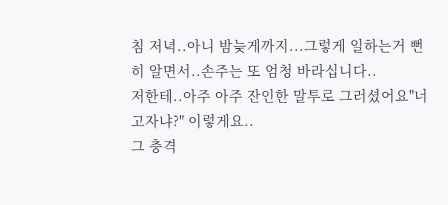침 저녁..아니 밤늦게까지...그렇게 일하는거 뻔히 알면서..손주는 또 엄청 바라십니다..
저한테..아주 아주 잔인한 말투로 그러셨어요"너 고자냐?" 이렇게요..
그 충격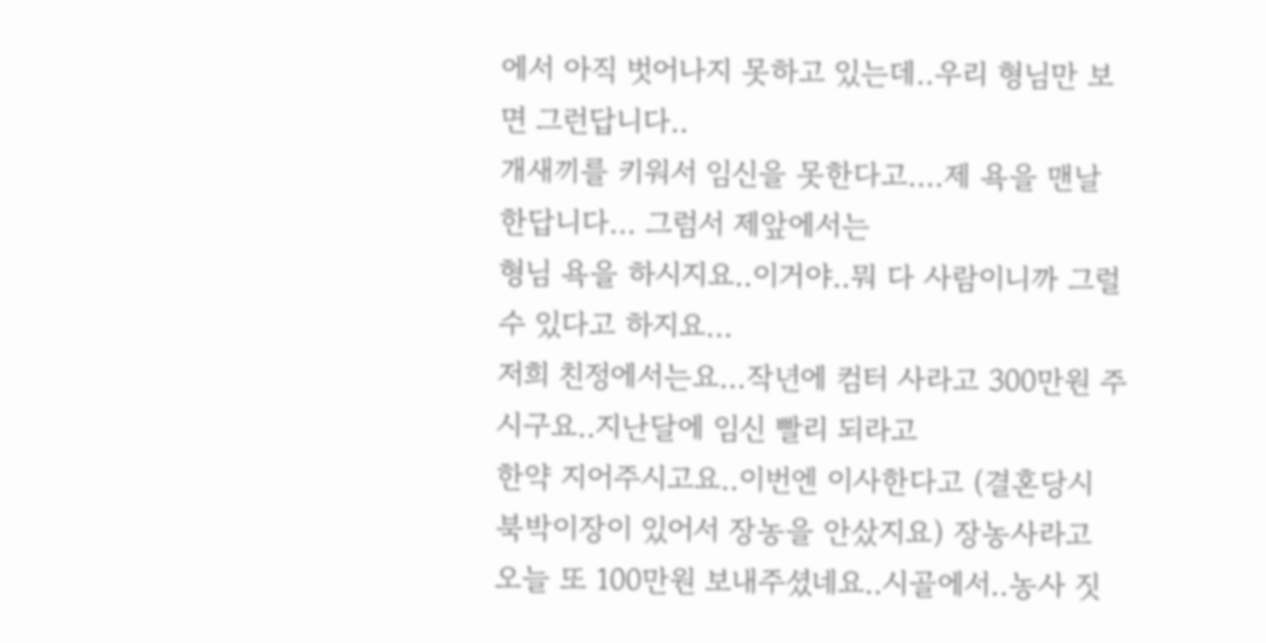에서 아직 벗어나지 못하고 있는데..우리 형님만 보면 그런답니다..
개새끼를 키워서 임신을 못한다고....제 욕을 맨날 한답니다... 그럼서 제앞에서는
형님 욕을 하시지요..이거야..뭐 다 사람이니까 그럴수 있다고 하지요...
저희 친정에서는요...작년에 컴터 사라고 300만원 주시구요..지난달에 임신 빨리 되라고
한약 지어주시고요..이번엔 이사한다고 (결혼당시 북박이장이 있어서 장농을 안샀지요) 장농사라고
오늘 또 100만원 보내주셨네요..시골에서..농사 짓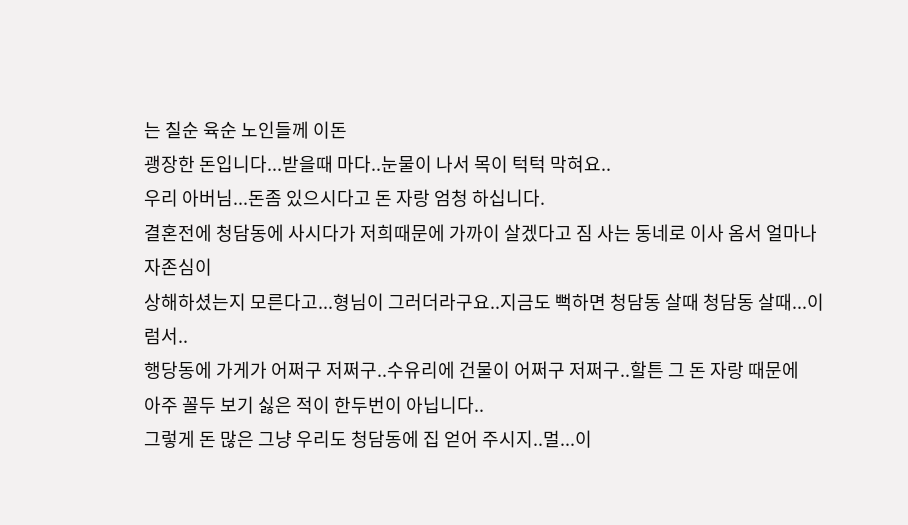는 칠순 육순 노인들께 이돈
괭장한 돈입니다...받을때 마다..눈물이 나서 목이 턱턱 막혀요..
우리 아버님...돈좀 있으시다고 돈 자랑 엄청 하십니다.
결혼전에 청담동에 사시다가 저희때문에 가까이 살겠다고 짐 사는 동네로 이사 옴서 얼마나 자존심이
상해하셨는지 모른다고...형님이 그러더라구요..지금도 뻑하면 청담동 살때 청담동 살때...이럼서..
행당동에 가게가 어쩌구 저쩌구..수유리에 건물이 어쩌구 저쩌구..할튼 그 돈 자랑 때문에
아주 꼴두 보기 싫은 적이 한두번이 아닙니다..
그렇게 돈 많은 그냥 우리도 청담동에 집 얻어 주시지..멀...이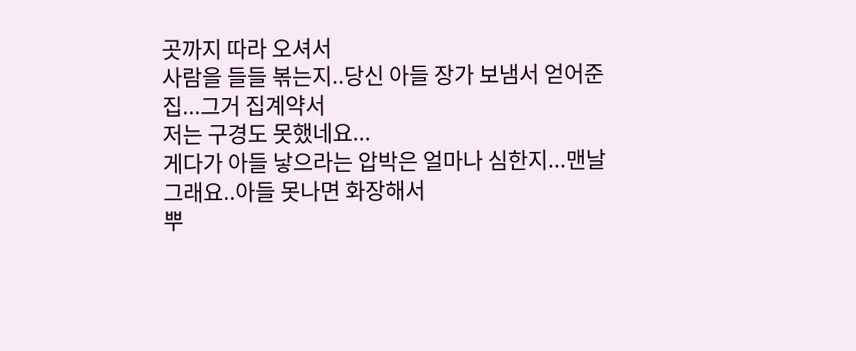곳까지 따라 오셔서
사람을 들들 볶는지..당신 아들 장가 보냄서 얻어준 집...그거 집계약서
저는 구경도 못했네요...
게다가 아들 낳으라는 압박은 얼마나 심한지...맨날 그래요..아들 못나면 화장해서
뿌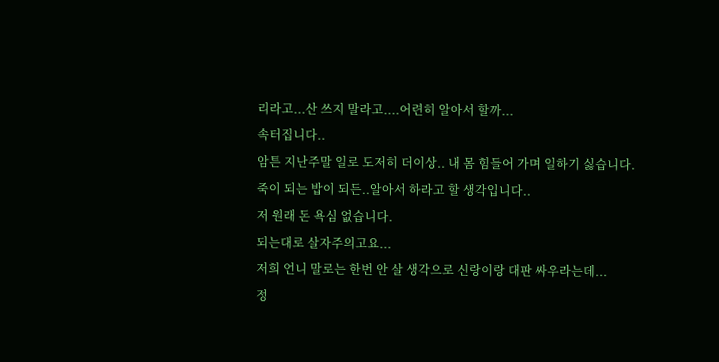리라고...산 쓰지 말라고....어련히 알아서 할까...
속터집니다..
암튼 지난주말 일로 도저히 더이상.. 내 몸 힘들어 가며 일하기 싫습니다.
죽이 되는 밥이 되든..알아서 하라고 할 생각입니다..
저 원래 돈 욕심 없습니다.
되는대로 살자주의고요...
저희 언니 말로는 한번 안 살 생각으로 신랑이랑 대판 싸우라는데...
정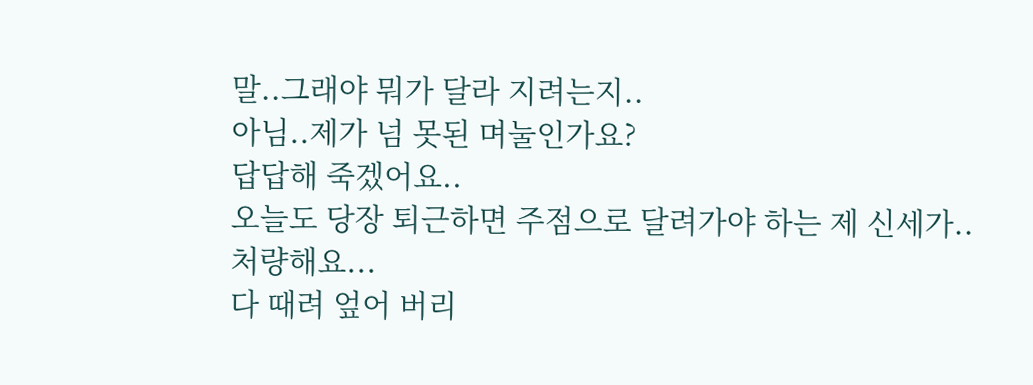말..그래야 뭐가 달라 지려는지..
아님..제가 넘 못된 며눌인가요?
답답해 죽겠어요..
오늘도 당장 퇴근하면 주점으로 달려가야 하는 제 신세가..
처량해요...
다 때려 엎어 버리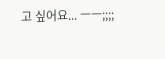고 싶어요... ㅡㅡ;;;;